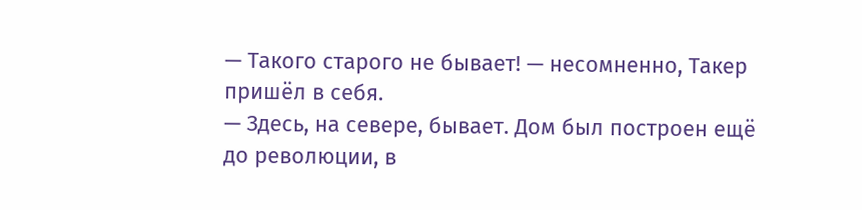— Такого старого не бывает! — несомненно, Такер пришёл в себя.
— Здесь, на севере, бывает. Дом был построен ещё до революции, в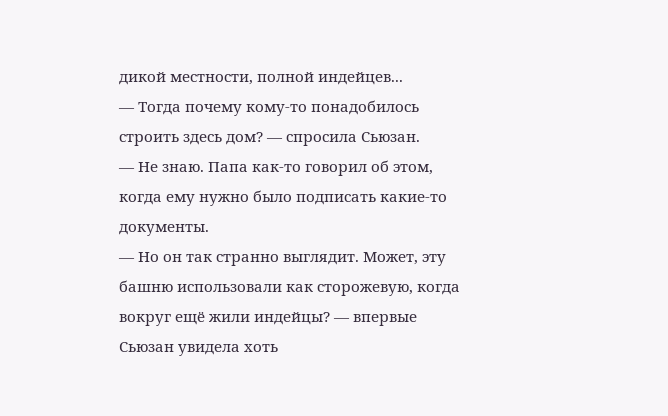дикой местности, полной индейцев...
— Тогда почему кому-то понадобилось строить здесь дом? — спросила Сьюзан.
— Не знаю. Папа как-то говорил об этом, когда ему нужно было подписать какие-то документы.
— Но он так странно выглядит. Может, эту башню использовали как сторожевую, когда вокруг ещё жили индейцы? — впервые Сьюзан увидела хоть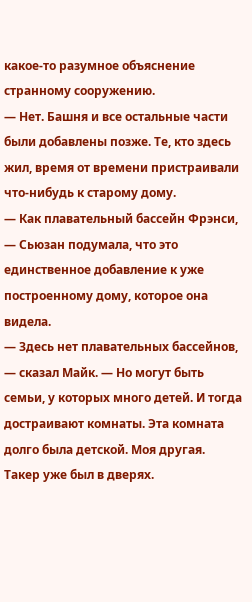какое-то разумное объяснение странному сооружению.
— Нет. Башня и все остальные части были добавлены позже. Те, кто здесь жил, время от времени пристраивали что-нибудь к старому дому.
— Как плавательный бассейн Фрэнси, — Сьюзан подумала, что это единственное добавление к уже построенному дому, которое она видела.
— Здесь нет плавательных бассейнов, — сказал Майк. — Но могут быть семьи, у которых много детей. И тогда достраивают комнаты. Эта комната долго была детской. Моя другая.
Такер уже был в дверях.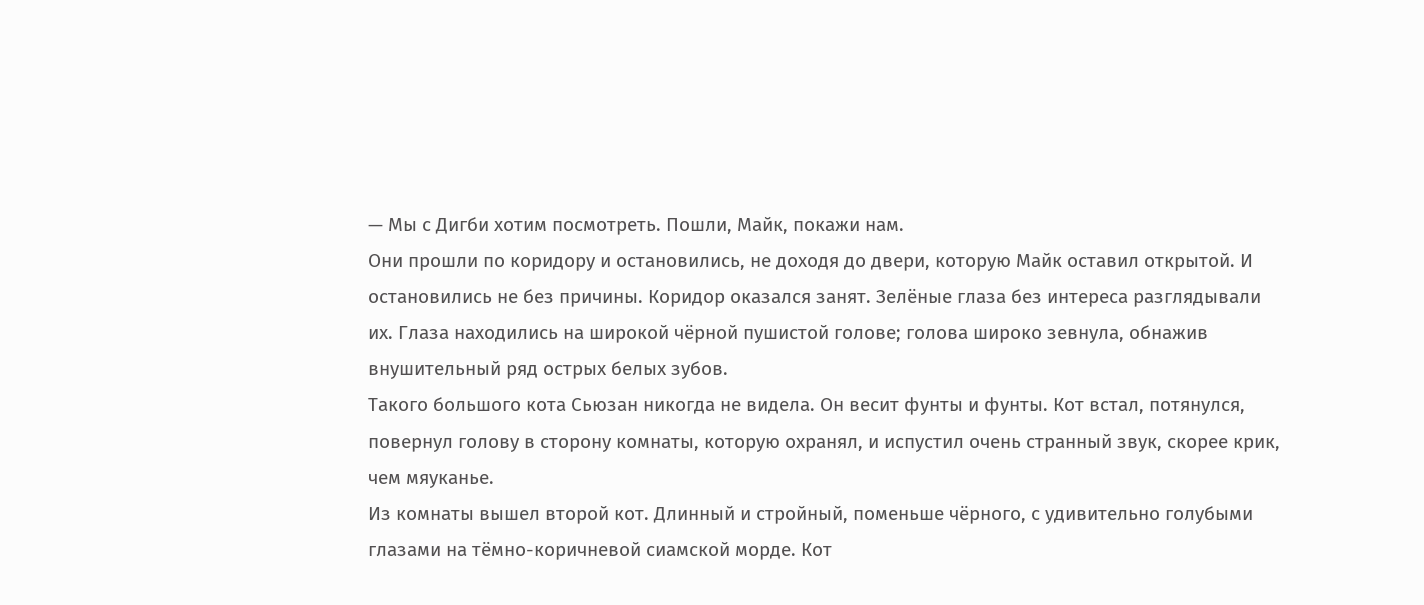— Мы с Дигби хотим посмотреть. Пошли, Майк, покажи нам.
Они прошли по коридору и остановились, не доходя до двери, которую Майк оставил открытой. И остановились не без причины. Коридор оказался занят. Зелёные глаза без интереса разглядывали их. Глаза находились на широкой чёрной пушистой голове; голова широко зевнула, обнажив внушительный ряд острых белых зубов.
Такого большого кота Сьюзан никогда не видела. Он весит фунты и фунты. Кот встал, потянулся, повернул голову в сторону комнаты, которую охранял, и испустил очень странный звук, скорее крик, чем мяуканье.
Из комнаты вышел второй кот. Длинный и стройный, поменьше чёрного, с удивительно голубыми глазами на тёмно-коричневой сиамской морде. Кот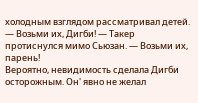холодным взглядом рассматривал детей.
— Возьми их, Дигби! — Такер протиснулся мимо Сьюзан. — Возьми их, парень!
Вероятно, невидимость сделала Дигби осторожным. Он' явно не желал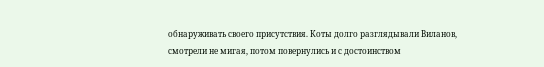обнаруживать своего присутствия. Коты долго разглядывали Виланов, смотрели не мигая, потом повернулись и с достоинством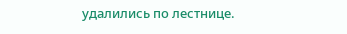удалились по лестнице.